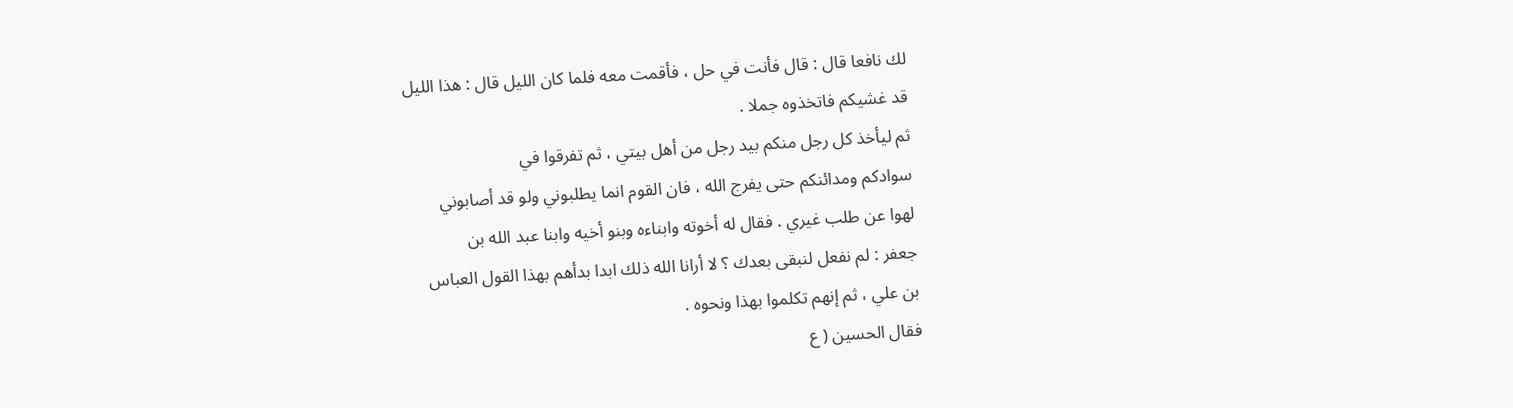لك نافعا قال : قال فأنت في حل ، فأقمت معه فلما كان الليل قال : هذا الليل
قد غشيكم فاتخذوه جملا .
ثم ليأخذ كل رجل منكم بيد رجل من أهل بيتي ، ثم تفرقوا في
سوادكم ومدائنكم حتى يفرج الله ، فان القوم انما يطلبوني ولو قد أصابوني
لهوا عن طلب غيري . فقال له أخوته وابناءه وبنو أخيه وابنا عبد الله بن
جعفر : لم نفعل لنبقى بعدك ؟ لا أرانا الله ذلك ابدا بدأهم بهذا القول العباس
بن علي ، ثم إنهم تكلموا بهذا ونحوه .
فقال الحسين ( ع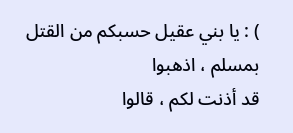) : يا بني عقيل حسبكم من القتل بمسلم ، اذهبوا
قد أذنت لكم ، قالوا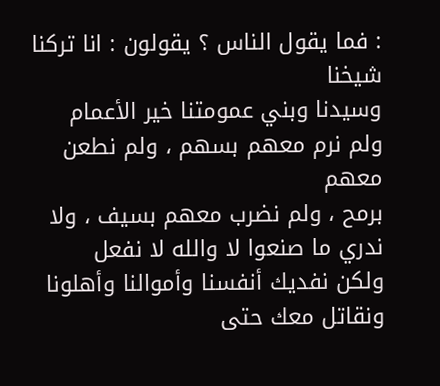: فما يقول الناس ؟ يقولون : انا تركنا شيخنا
وسيدنا وبني عمومتنا خير الأعمام ولم نرم معهم بسهم ، ولم نطعن معهم
برمح ، ولم نضرب معهم بسيف ، ولا ندري ما صنعوا لا والله لا نفعل
ولكن نفديك أنفسنا وأموالنا وأهلونا ونقاتل معك حتى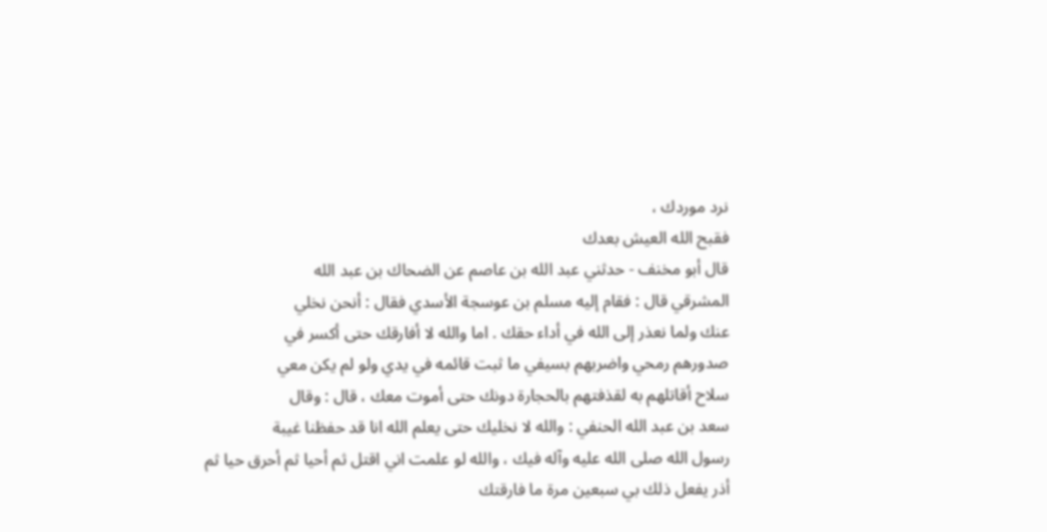نرد موردك ،
فقبح الله العيش بعدك
قال أبو مخنف - حدثني عبد الله بن عاصم عن الضحاك بن عبد الله
المشرقي قال : فقام إليه مسلم بن عوسجة الأسدي فقال : أنحن نخلي
عنك ولما نعذر إلى الله في أداء حقك . اما والله لا أفارقك حتى أكسر في
صدورهم رمحي واضربهم بسيفي ما ثبت قائمه في يدي ولو لم يكن معي
سلاح أقاتلهم به لقذفتهم بالحجارة دونك حتى أموت معك ، قال : وقال
سعد بن عبد الله الحنفي : والله لا نخليك حتى يعلم الله انا قد حفظنا غيبة
رسول الله صلى الله عليه وآله فيك ، والله لو علمت اني اقتل ثم أحيا ثم أحرق حيا ثم
أذر يفعل ذلك بي سبعين مرة ما فارقتك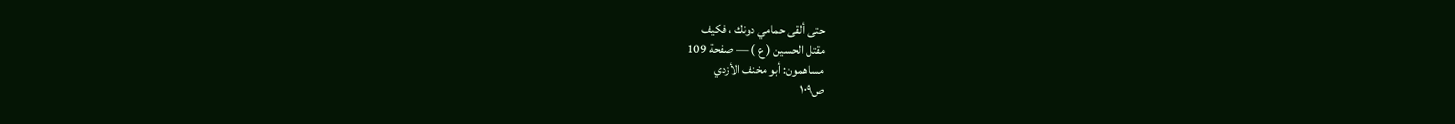حتى ألقى حمامي دونك ، فكيف
مقتل الحسين ( ع ) — صفحة 109
مساهمون: أبو مخنف الأزدي
ص١٠٩